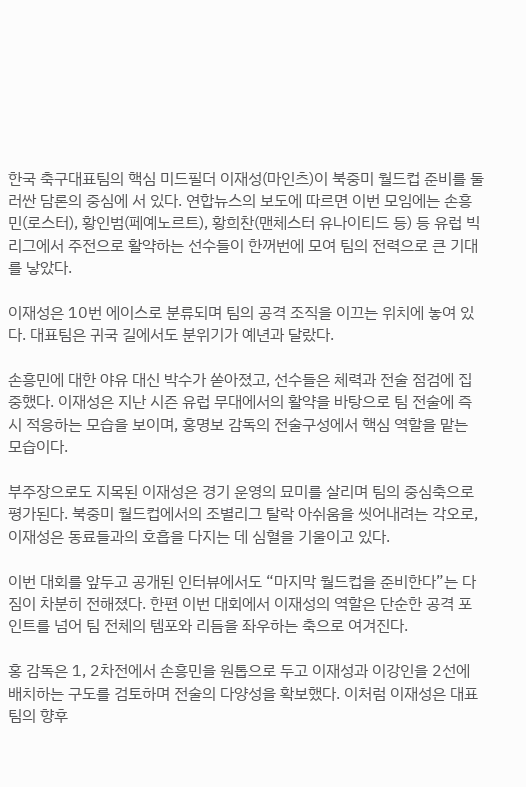한국 축구대표팀의 핵심 미드필더 이재성(마인츠)이 북중미 월드컵 준비를 둘러싼 담론의 중심에 서 있다. 연합뉴스의 보도에 따르면 이번 모임에는 손흥민(로스터), 황인범(페예노르트), 황희찬(맨체스터 유나이티드 등) 등 유럽 빅리그에서 주전으로 활약하는 선수들이 한꺼번에 모여 팀의 전력으로 큰 기대를 낳았다.

이재성은 10번 에이스로 분류되며 팀의 공격 조직을 이끄는 위치에 놓여 있다. 대표팀은 귀국 길에서도 분위기가 예년과 달랐다.

손흥민에 대한 야유 대신 박수가 쏟아졌고, 선수들은 체력과 전술 점검에 집중했다. 이재성은 지난 시즌 유럽 무대에서의 활약을 바탕으로 팀 전술에 즉시 적응하는 모습을 보이며, 홍명보 감독의 전술구성에서 핵심 역할을 맡는 모습이다.

부주장으로도 지목된 이재성은 경기 운영의 묘미를 살리며 팀의 중심축으로 평가된다. 북중미 월드컵에서의 조별리그 탈락 아쉬움을 씻어내려는 각오로, 이재성은 동료들과의 호흡을 다지는 데 심혈을 기울이고 있다.

이번 대회를 앞두고 공개된 인터뷰에서도 “마지막 월드컵을 준비한다”는 다짐이 차분히 전해졌다. 한편 이번 대회에서 이재성의 역할은 단순한 공격 포인트를 넘어 팀 전체의 템포와 리듬을 좌우하는 축으로 여겨진다.

홍 감독은 1, 2차전에서 손흥민을 원톱으로 두고 이재성과 이강인을 2선에 배치하는 구도를 검토하며 전술의 다양성을 확보했다. 이처럼 이재성은 대표팀의 향후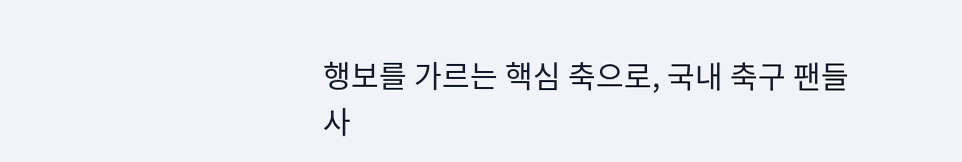행보를 가르는 핵심 축으로, 국내 축구 팬들 사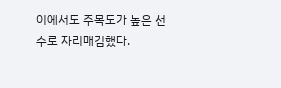이에서도 주목도가 높은 선수로 자리매김했다.